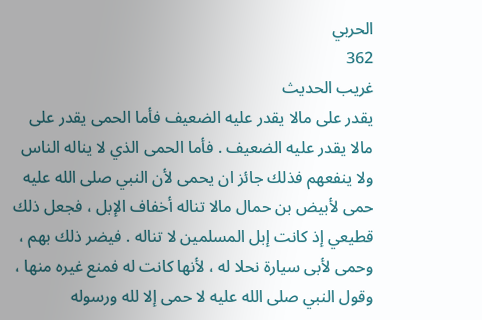الحربي
362
غريب الحديث
يقدر على مالا يقدر عليه الضعيف فأما الحمى يقدر على مالا يقدر عليه الضعيف . فأما الحمى الذي لا يناله الناس ولا ينفعهم فذلك جائز ان يحمى لأن النبي صلى الله عليه حمى لأبيض بن حمال مالا تناله أخفاف الإبل ، فجعل ذلك قطيعي إذ كانت إبل المسلمين لا تناله . فيضر ذلك بهم ، وحمى لأبى سيارة نحلا له ، لأنها كانت له فمنع غيره منها ، وقول النبي صلى الله عليه لا حمى إلا لله ورسوله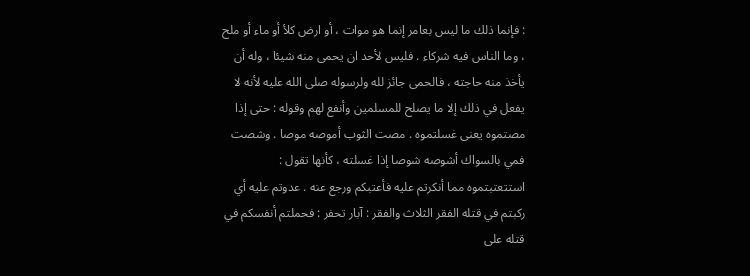: فإنما ذلك ما ليس بعامر إنما هو موات ، أو ارض كلأ أو ماء أو ملح ، وما الناس فيه شركاء . فليس لأحد ان يحمى منه شيئا ، وله أن يأخذ منه حاجته ، فالحمى جائز لله ولرسوله صلى الله عليه لأنه لا يفعل في ذلك إلا ما يصلح للمسلمين وأنفع لهم وقوله : حتى إذا مصتموه يعنى غسلتموه . مصت الثوب أموصه موصا . وشصت فمي بالسواك أشوصه شوصا إذا غسلته ، كأنها تقول : استتعتبتموه مما أنكرتم عليه فأعتبكم ورجع عنه . عدوتم عليه أي ركبتم في قتله الفقر الثلاث والفقر : آبار تحفر : فحملتم أنفسكم في قتله على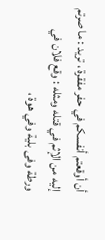أن أوقعتم أنفسكم في حفر مفقرة ، تريد : ما صرتم إليه من الإثم في قتله ومثله : وقع فلان في ورطة وفى بلية وفي هوة ،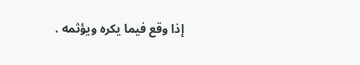إذا وقع فيما يكره ويؤثمه .